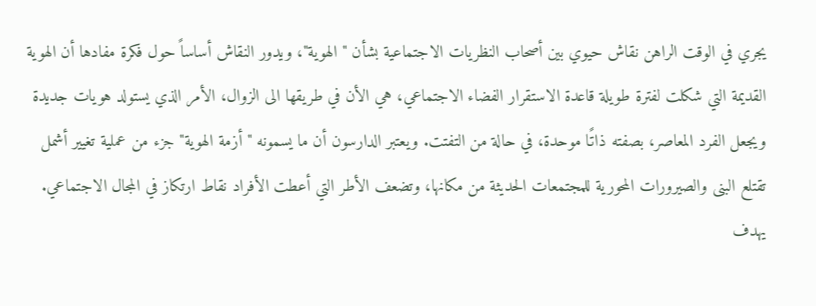يجري في الوقت الراهن نقاش حيوي بين أصحاب النظريات الاجتماعية بشأن "الهوية"، ويدور النقاش أساساً حول فكرة مفادها أن الهوية القديمة التي شكلت لفترة طويلة قاعدة الاستقرار الفضاء الاجتماعي، هي الأن في طريقها الى الزوال، الأمر الذي يستولد هويات جديدة ويجعل الفرد المعاصر، بصفته ذاتًا موحدة، في حالة من التفتت. ويعتبر الدارسون أن ما يسمونه "أزمة الهوية" جزء من عملية تغيير أشمل تقتلع البنى والصيرورات المحورية للمجتمعات الحديثة من مكانها، وتضعف الأطر التي أعطت الأفراد نقاط ارتكاز في المجال الاجتماعي.
يهدف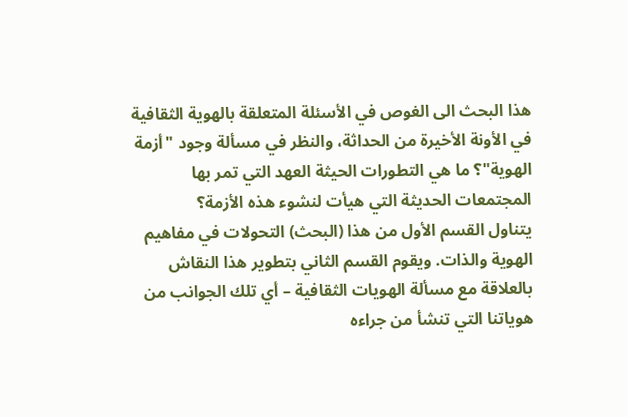هذا البحث الى الغوص في الأسئلة المتعلقة بالهوية الثقافية في الأونة الأخيرة من الحداثة، والنظر في مسألة وجود "أزمة الهوية"؟ ما هي التطورات الحيثة العهد التي تمر بها المجتمعات الحديثة التي هيأت لنشوء هذه الأزمة؟
يتناول القسم الأول من هذا (البحث) التحولات في مفاهيم الهوية والذات. ويقوم القسم الثاني بتطوير هذا النقاش بالعلاقة مع مسألة الهويات الثقافية – أي تلك الجوانب من هوياتنا التي تنشأ من جراءه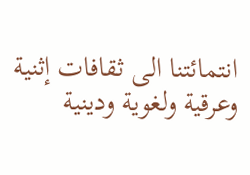انتمائتنا الى ثقافات إثنية وعرقية ولغوية ودينية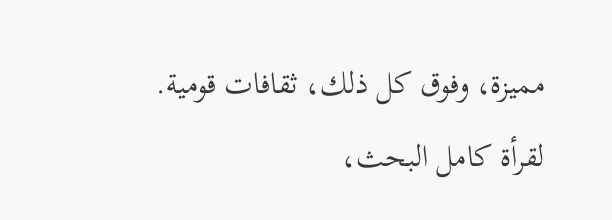مميزة، وفوق كل ذلك، ثقافات قومية.
لقرأة كامل البحث،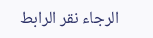الرجاء نقر الرابط